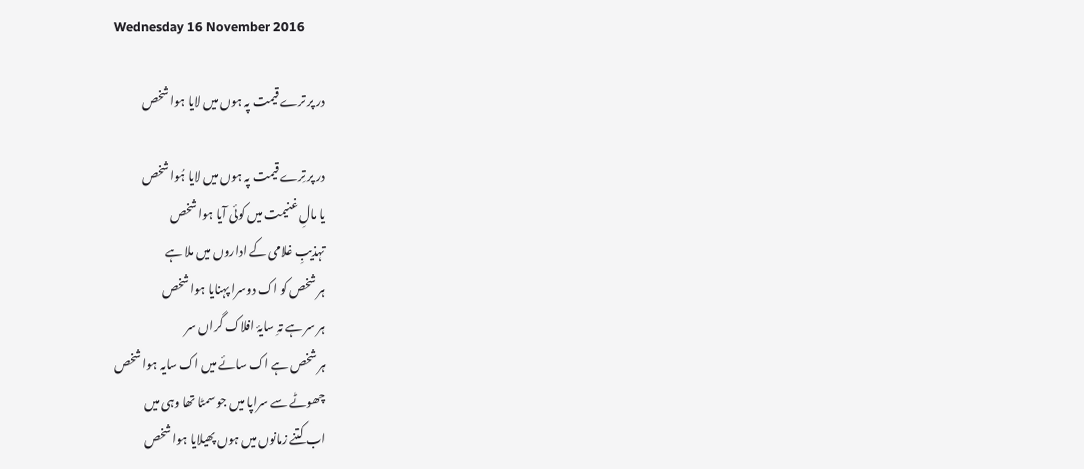Wednesday 16 November 2016

در پر ترے قیمت پہ ہوں میں لایا ہوا شخص

در پر تِرے قیمت پہ ہوں میں لایا ہُوا شخص
یا مالِ غنیمت میں کوئی آیا ہوا شخص
تہذیبِ غلامی کے اداروں میں ملا ہے
ہر شخص کو اک دوسرا پہنایا ہوا شخص
ہر سر ہے تہِ سایۂ افلاک گراں سر
ہر شخص ہے اک سائے میں اک سایہ ہوا شخص
چھوٹے سے سراپا میں جو سمٹا تھا وہی میں
اب کتنے زمانوں میں ہوں پھیلایا ہوا شخص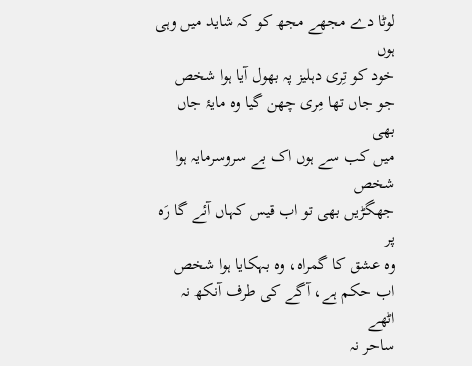لوٹا دے مجھے مجھ کو کہ شاید میں وہی ہوں
خود کو تِری دہلیز پہ بھول آیا ہوا شخص
جو جاں تھا مِری چھن گیا وہ مایۂ جاں بھی
میں کب سے ہوں اک بے سروسرمایہ ہوا شخص
جھگڑیں بھی تو اب قیس کہاں آئے گا رَہ پر
وہ عشق کا گمراہ، وہ بہکایا ہوا شخص
اب حکم ہے، آگے کی طرف آنکھ نہ اٹھے
ساحر نہ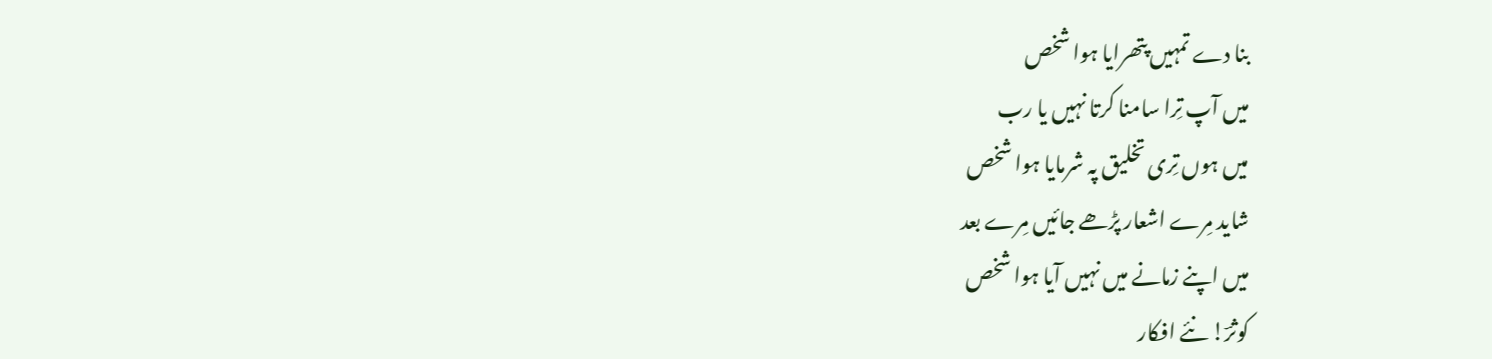بنا دے تمہیں پتھرایا ہوا شخص
میں آپ تِرا سامنا کرتا نہیں یا رب
میں ہوں تِری تخلیق پہ شرمایا ہوا شخص
شاید مِرے اشعار پڑھے جائیں مِرے بعد
میں اپنے زمانے میں نہیں آیا ہوا شخص
کوثرؔ! نئے افکار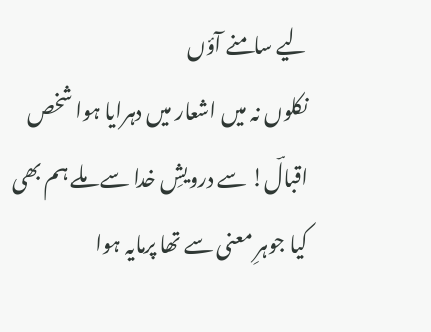لیے سامنے آؤں
نکلوں نہ میں اشعار میں دہرایا ہوا شخص
اقبالؔ! سے درویشِ خدا سے ملے ہم بھی
کیا جوہرِ معنی سے تھا پرمایہ ہوا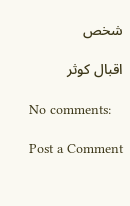شخص

اقبال کوثر

No comments:

Post a Comment